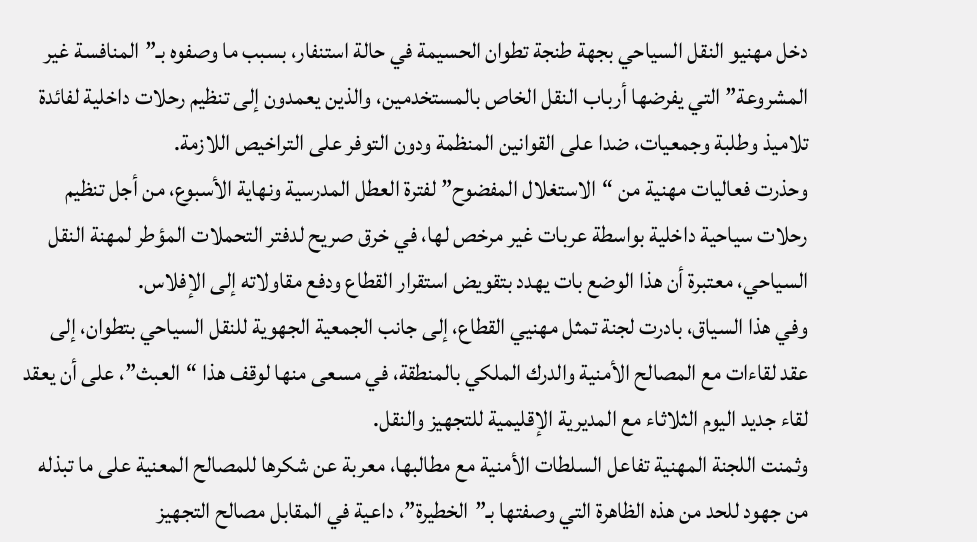دخل مهنيو النقل السياحي بجهة طنجة تطوان الحسيمة في حالة استنفار، بسبب ما وصفوه بـ”المنافسة غير المشروعة” التي يفرضها أرباب النقل الخاص بالمستخدمين، والذين يعمدون إلى تنظيم رحلات داخلية لفائدة تلاميذ وطلبة وجمعيات، ضدا على القوانين المنظمة ودون التوفر على التراخيص اللازمة.
وحذرت فعاليات مهنية من “الاستغلال المفضوح” لفترة العطل المدرسية ونهاية الأسبوع، من أجل تنظيم رحلات سياحية داخلية بواسطة عربات غير مرخص لها، في خرق صريح لدفتر التحملات المؤطر لمهنة النقل السياحي، معتبرة أن هذا الوضع بات يهدد بتقويض استقرار القطاع ودفع مقاولاته إلى الإفلاس.
وفي هذا السياق، بادرت لجنة تمثل مهنيي القطاع، إلى جانب الجمعية الجهوية للنقل السياحي بتطوان، إلى عقد لقاءات مع المصالح الأمنية والدرك الملكي بالمنطقة، في مسعى منها لوقف هذا “العبث”، على أن يعقد لقاء جديد اليوم الثلاثاء مع المديرية الإقليمية للتجهيز والنقل.
وثمنت اللجنة المهنية تفاعل السلطات الأمنية مع مطالبها، معربة عن شكرها للمصالح المعنية على ما تبذله من جهود للحد من هذه الظاهرة التي وصفتها بـ”الخطيرة”، داعية في المقابل مصالح التجهيز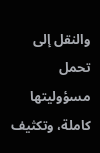والنقل إلى تحمل مسؤوليتها كاملة، وتكثيف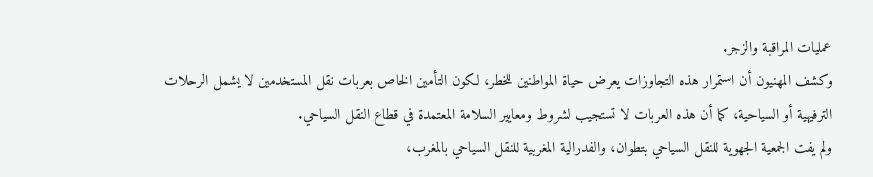عمليات المراقبة والزجر.
وكشف المهنيون أن استمرار هذه التجاوزات يعرض حياة المواطنين للخطر، لكون التأمين الخاص بعربات نقل المستخدمين لا يشمل الرحلات الترفيهية أو السياحية، كما أن هذه العربات لا تستجيب لشروط ومعايير السلامة المعتمدة في قطاع النقل السياحي.
ولم يفت الجمعية الجهوية للنقل السياحي بتطوان، والفدرالية المغربية للنقل السياحي بالمغرب،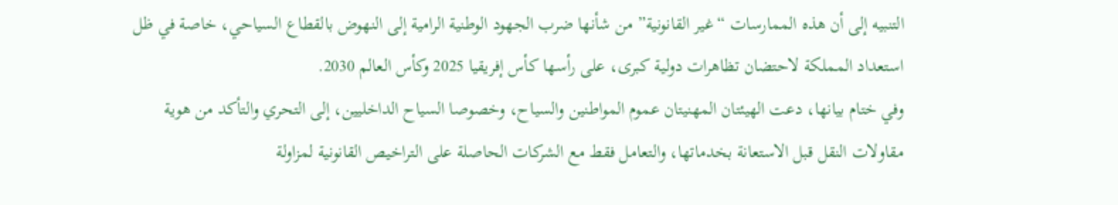التنبيه إلى أن هذه الممارسات “غير القانونية” من شأنها ضرب الجهود الوطنية الرامية إلى النهوض بالقطاع السياحي، خاصة في ظل استعداد المملكة لاحتضان تظاهرات دولية كبرى، على رأسها كأس إفريقيا 2025 وكأس العالم 2030.
وفي ختام بيانها، دعت الهيئتان المهنيتان عموم المواطنين والسياح، وخصوصا السياح الداخليين، إلى التحري والتأكد من هوية مقاولات النقل قبل الاستعانة بخدماتها، والتعامل فقط مع الشركات الحاصلة على التراخيص القانونية لمزاولة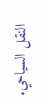النقل السياحي.